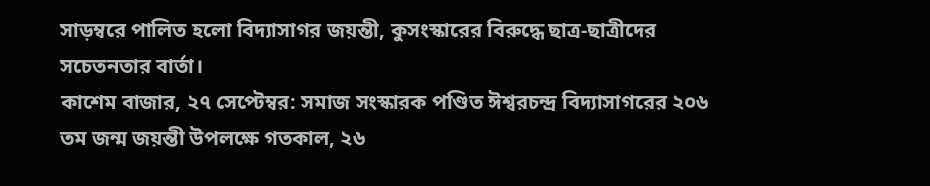সাড়ম্বরে পালিত হলো বিদ্যাসাগর জয়ন্তী, কুসংস্কারের বিরুদ্ধে ছাত্র-ছাত্রীদের সচেতনতার বার্তা।
কাশেম বাজার, ২৭ সেপ্টেম্বর: সমাজ সংস্কারক পণ্ডিত ঈশ্বরচন্দ্র বিদ্যাসাগরের ২০৬ তম জন্ম জয়ন্তী উপলক্ষে গতকাল, ২৬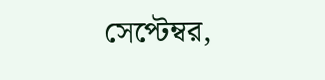সেপ্টেম্বর,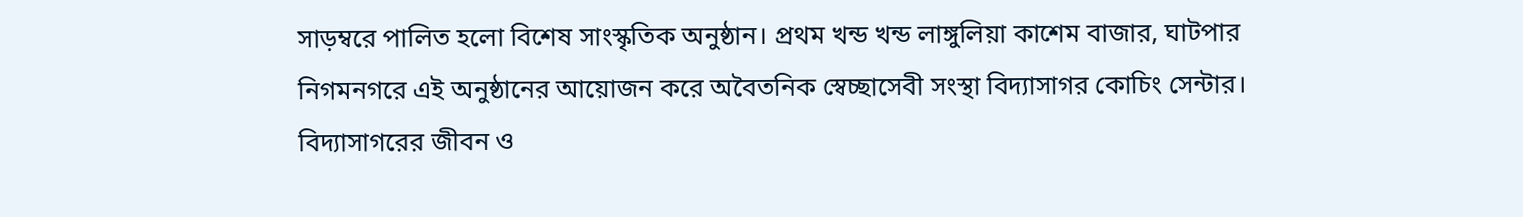সাড়ম্বরে পালিত হলো বিশেষ সাংস্কৃতিক অনুষ্ঠান। প্রথম খন্ড খন্ড লাঙ্গুলিয়া কাশেম বাজার, ঘাটপার নিগমনগরে এই অনুষ্ঠানের আয়োজন করে অবৈতনিক স্বেচ্ছাসেবী সংস্থা বিদ্যাসাগর কোচিং সেন্টার।
বিদ্যাসাগরের জীবন ও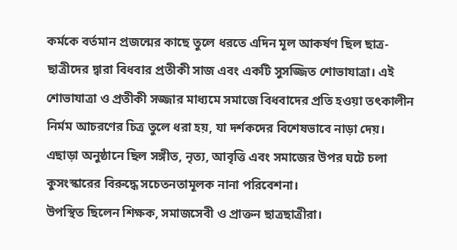কর্মকে বর্তমান প্রজন্মের কাছে তুলে ধরতে এদিন মূল আকর্ষণ ছিল ছাত্র-ছাত্রীদের দ্বারা বিধবার প্রতীকী সাজ এবং একটি সুসজ্জিত শোভাযাত্রা। এই শোভাযাত্রা ও প্রতীকী সজ্জার মাধ্যমে সমাজে বিধবাদের প্রতি হওয়া তৎকালীন নির্মম আচরণের চিত্র তুলে ধরা হয়, যা দর্শকদের বিশেষভাবে নাড়া দেয়। এছাড়া অনুষ্ঠানে ছিল সঙ্গীত, নৃত্য, আবৃত্তি এবং সমাজের উপর ঘটে চলা কুসংস্কারের বিরুদ্ধে সচেতনতামূলক নানা পরিবেশনা।
উপস্থিত ছিলেন শিক্ষক, সমাজসেবী ও প্রাক্তন ছাত্রছাত্রীরা।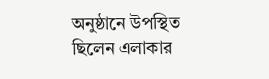অনুষ্ঠানে উপস্থিত ছিলেন এলাকার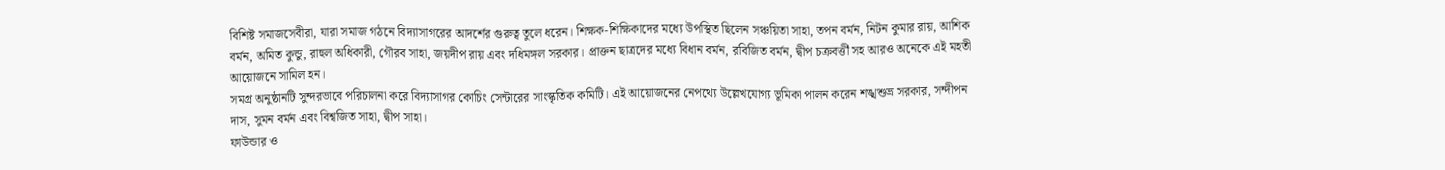বিশিষ্ট সমাজসেবীরা, যারা সমাজ গঠনে বিদ্যাসাগরের আদর্শের গুরুত্ব তুলে ধরেন। শিক্ষক-শিক্ষিকাদের মধ্যে উপস্থিত ছিলেন সঞ্চয়িতা সাহা, তপন বর্মন, নিটন কুমার রায়, আশিক বর্মন, অমিত কুন্ডু, রাহুল অধিকারী, গৌরব সাহা, জয়দীপ রায় এবং দধিমঙ্গল সরকার। প্রাক্তন ছাত্রদের মধ্যে বিধান বর্মন, রবিজিত বর্মন, দ্বীপ চক্রবর্ত্তী সহ আরও অনেকে এই মহতী আয়োজনে সামিল হন।
সমগ্র অনুষ্ঠানটি সুন্দরভাবে পরিচালনা করে বিদ্যাসাগর কোচিং সেন্টারের সাংস্কৃতিক কমিটি। এই আয়োজনের নেপথ্যে উল্লেখযোগ্য ভূমিকা পালন করেন শঙ্খশুভ্র সরকার, সন্দীপন দাস, সুমন বর্মন এবং বিশ্বজিত সাহা, দ্বীপ সাহা।
ফাউন্ডার ও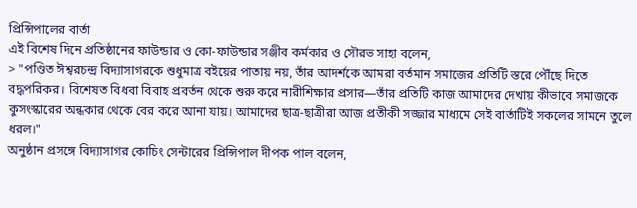প্রিন্সিপালের বার্তা
এই বিশেষ দিনে প্রতিষ্ঠানের ফাউন্ডার ও কো-ফাউন্ডার সঞ্জীব কর্মকার ও সৌরভ সাহা বলেন,
> "পণ্ডিত ঈশ্বরচন্দ্র বিদ্যাসাগরকে শুধুমাত্র বইয়ের পাতায় নয়, তাঁর আদর্শকে আমরা বর্তমান সমাজের প্রতিটি স্তরে পৌঁছে দিতে বদ্ধপরিকর। বিশেষত বিধবা বিবাহ প্রবর্তন থেকে শুরু করে নারীশিক্ষার প্রসার—তাঁর প্রতিটি কাজ আমাদের দেখায় কীভাবে সমাজকে কুসংস্কারের অন্ধকার থেকে বের করে আনা যায়। আমাদের ছাত্র-ছাত্রীরা আজ প্রতীকী সজ্জার মাধ্যমে সেই বার্তাটিই সকলের সামনে তুলে ধরল।"
অনুষ্ঠান প্রসঙ্গে বিদ্যাসাগর কোচিং সেন্টারের প্রিন্সিপাল দীপক পাল বলেন,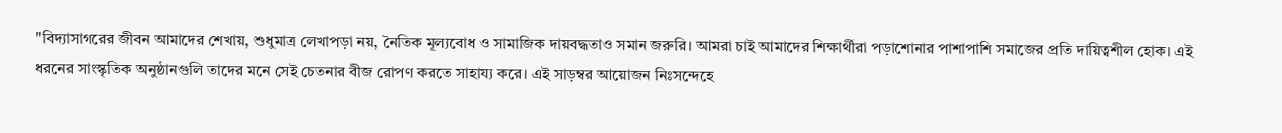"বিদ্যাসাগরের জীবন আমাদের শেখায়, শুধুমাত্র লেখাপড়া নয়, নৈতিক মূল্যবোধ ও সামাজিক দায়বদ্ধতাও সমান জরুরি। আমরা চাই আমাদের শিক্ষার্থীরা পড়াশোনার পাশাপাশি সমাজের প্রতি দায়িত্বশীল হোক। এই ধরনের সাংস্কৃতিক অনুষ্ঠানগুলি তাদের মনে সেই চেতনার বীজ রোপণ করতে সাহায্য করে। এই সাড়ম্বর আয়োজন নিঃসন্দেহে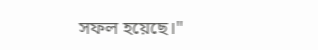সফল হয়েছে।"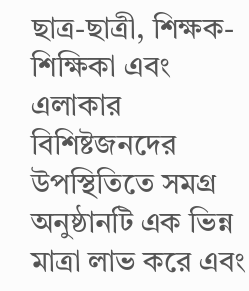ছাত্র-ছাত্রী, শিক্ষক-শিক্ষিকা এবং এলাকার বিশিষ্টজনদের উপস্থিতিতে সমগ্র অনুষ্ঠানটি এক ভিন্ন মাত্রা লাভ করে এবং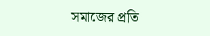সমাজের প্রতি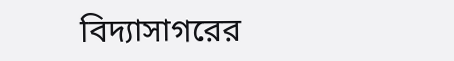বিদ্যাসাগরের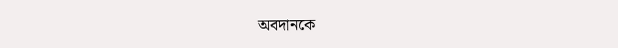অবদানকে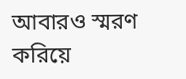আবারও স্মরণ করিয়ে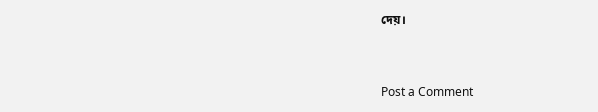দেয়।



Post a Comment